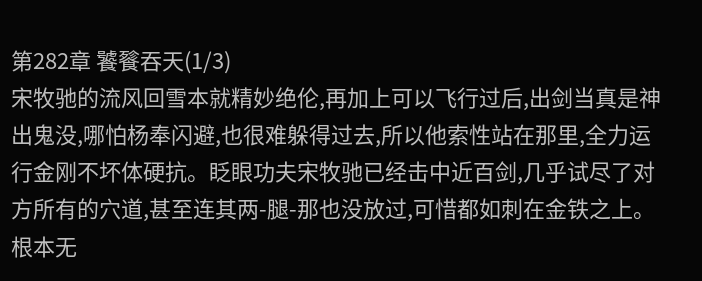第282章 饕餮吞天(1/3)
宋牧驰的流风回雪本就精妙绝伦,再加上可以飞行过后,出剑当真是神出鬼没,哪怕杨奉闪避,也很难躲得过去,所以他索性站在那里,全力运行金刚不坏体硬抗。眨眼功夫宋牧驰已经击中近百剑,几乎试尽了对方所有的穴道,甚至连其两-腿-那也没放过,可惜都如刺在金铁之上。
根本无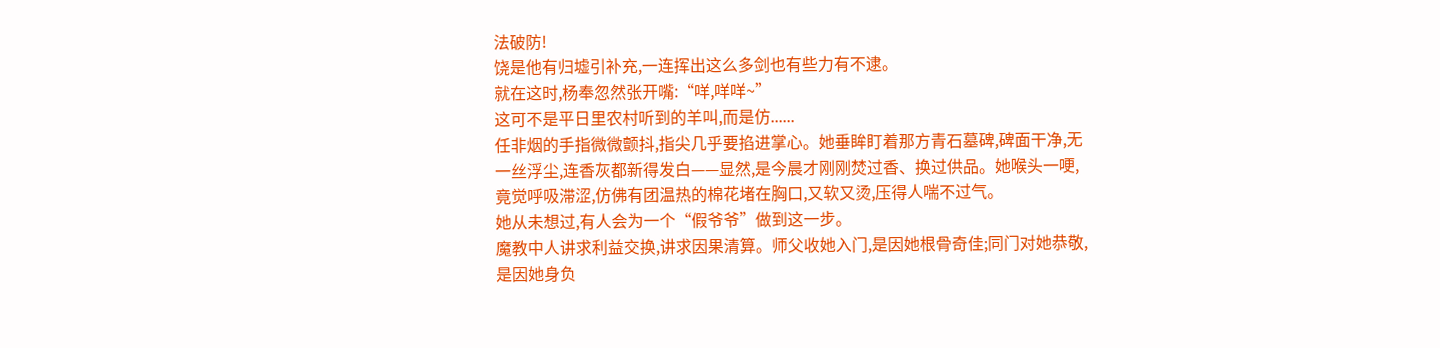法破防!
饶是他有归墟引补充,一连挥出这么多剑也有些力有不逮。
就在这时,杨奉忽然张开嘴:“咩,咩咩~”
这可不是平日里农村听到的羊叫,而是仿......
任非烟的手指微微颤抖,指尖几乎要掐进掌心。她垂眸盯着那方青石墓碑,碑面干净,无一丝浮尘,连香灰都新得发白——显然,是今晨才刚刚焚过香、换过供品。她喉头一哽,竟觉呼吸滞涩,仿佛有团温热的棉花堵在胸口,又软又烫,压得人喘不过气。
她从未想过,有人会为一个“假爷爷”做到这一步。
魔教中人讲求利益交换,讲求因果清算。师父收她入门,是因她根骨奇佳;同门对她恭敬,是因她身负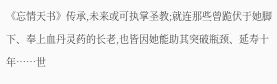《忘情天书》传承,未来或可执掌圣教;就连那些曾跪伏于她脚下、奉上血丹灵药的长老,也皆因她能助其突破瓶颈、延寿十年……世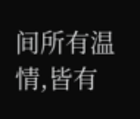间所有温情,皆有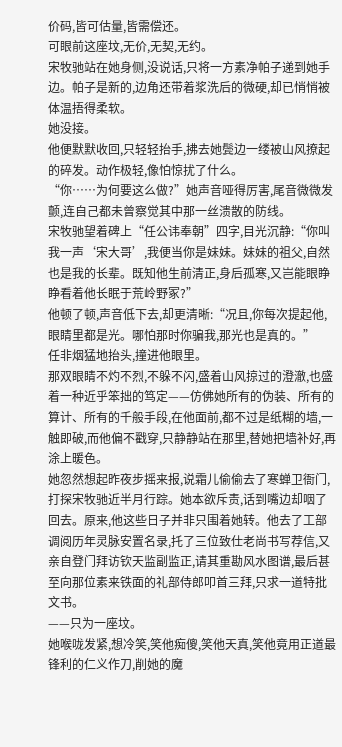价码,皆可估量,皆需偿还。
可眼前这座坟,无价,无契,无约。
宋牧驰站在她身侧,没说话,只将一方素净帕子递到她手边。帕子是新的,边角还带着浆洗后的微硬,却已悄悄被体温捂得柔软。
她没接。
他便默默收回,只轻轻抬手,拂去她鬓边一缕被山风撩起的碎发。动作极轻,像怕惊扰了什么。
“你……为何要这么做?”她声音哑得厉害,尾音微微发颤,连自己都未曾察觉其中那一丝溃散的防线。
宋牧驰望着碑上“任公讳奉朝”四字,目光沉静:“你叫我一声‘宋大哥’,我便当你是妹妹。妹妹的祖父,自然也是我的长辈。既知他生前清正,身后孤寒,又岂能眼睁睁看着他长眠于荒岭野冢?”
他顿了顿,声音低下去,却更清晰:“况且,你每次提起他,眼睛里都是光。哪怕那时你骗我,那光也是真的。”
任非烟猛地抬头,撞进他眼里。
那双眼睛不灼不烈,不躲不闪,盛着山风掠过的澄澈,也盛着一种近乎笨拙的笃定——仿佛她所有的伪装、所有的算计、所有的千般手段,在他面前,都不过是纸糊的墙,一触即破,而他偏不戳穿,只静静站在那里,替她把墙补好,再涂上暖色。
她忽然想起昨夜步摇来报,说霜儿偷偷去了寒蝉卫衙门,打探宋牧驰近半月行踪。她本欲斥责,话到嘴边却咽了回去。原来,他这些日子并非只围着她转。他去了工部调阅历年灵脉安置名录,托了三位致仕老尚书写荐信,又亲自登门拜访钦天监副监正,请其重勘风水图谱,最后甚至向那位素来铁面的礼部侍郎叩首三拜,只求一道特批文书。
——只为一座坟。
她喉咙发紧,想冷笑,笑他痴傻,笑他天真,笑他竟用正道最锋利的仁义作刀,削她的魔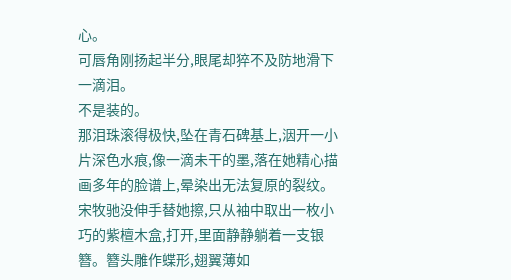心。
可唇角刚扬起半分,眼尾却猝不及防地滑下一滴泪。
不是装的。
那泪珠滚得极快,坠在青石碑基上,洇开一小片深色水痕,像一滴未干的墨,落在她精心描画多年的脸谱上,晕染出无法复原的裂纹。
宋牧驰没伸手替她擦,只从袖中取出一枚小巧的紫檀木盒,打开,里面静静躺着一支银簪。簪头雕作蝶形,翅翼薄如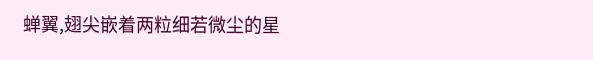蝉翼,翅尖嵌着两粒细若微尘的星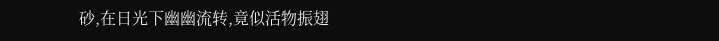砂,在日光下幽幽流转,竟似活物振翅